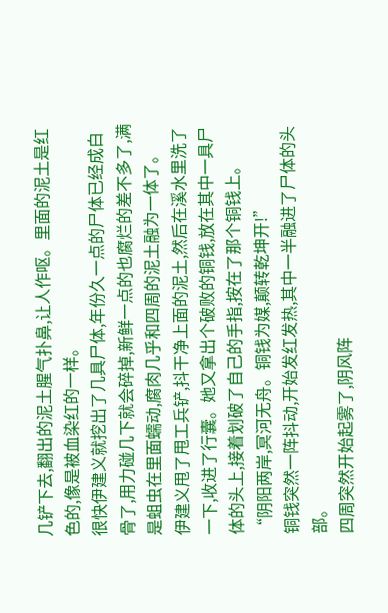几铲下去,翻出的泥土腥气扑鼻,让人作呕。里面的泥土是红色的,像是被血染红的一样。
很快伊建义就挖出了几具尸体,年份久一点的尸体已经成白骨了,用力碰几下就会碎掉,新鲜一点的也腐烂的差不多了,满是蛆虫在里面蠕动,腐肉几乎和四周的泥土融为一体了。
伊建义甩了甩工兵铲,抖干净上面的泥土,然后在溪水里洗了一下,收进了行囊。她又拿出个破败的铜钱,放在其中一具尸体的头上,接着划破了自己的手指,按在了那个铜钱上。
“阴阳两岸,冥河无舟。铜钱为媒,颠转乾坤开!”
铜钱突然一阵抖动,开始发红发热,其中一半融进了尸体的头部。
四周突然开始起雾了,阴风阵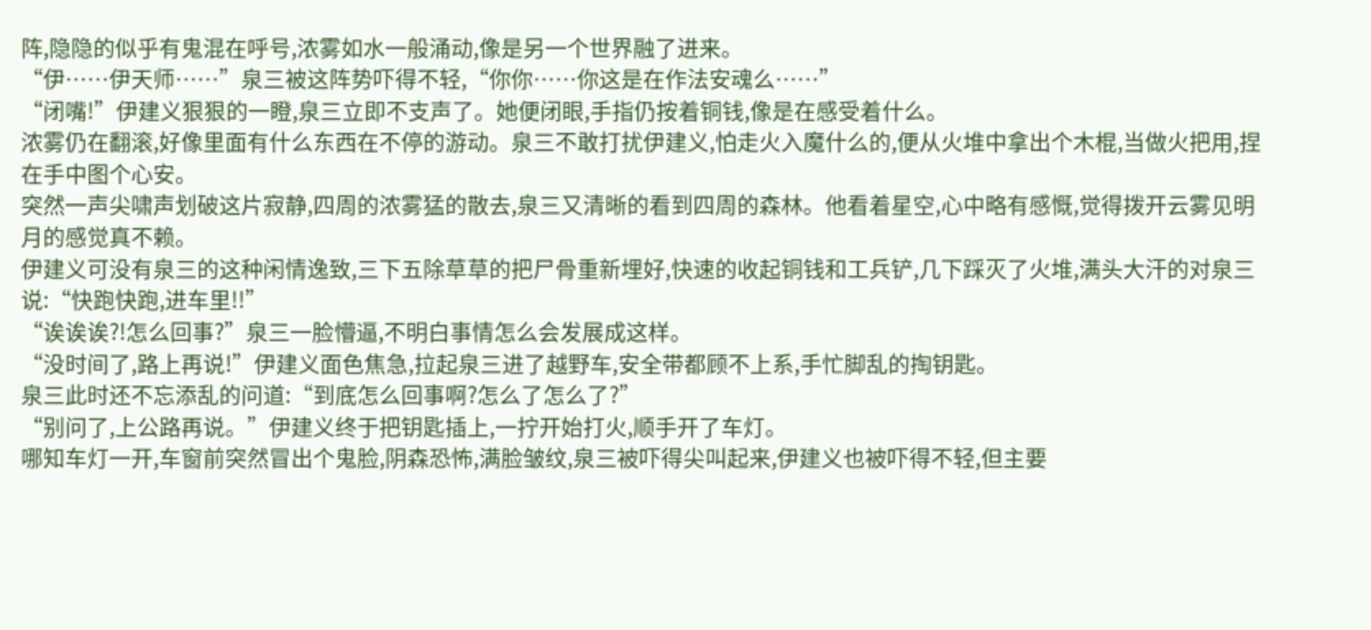阵,隐隐的似乎有鬼混在呼号,浓雾如水一般涌动,像是另一个世界融了进来。
“伊……伊天师……”泉三被这阵势吓得不轻,“你你……你这是在作法安魂么……”
“闭嘴!”伊建义狠狠的一瞪,泉三立即不支声了。她便闭眼,手指仍按着铜钱,像是在感受着什么。
浓雾仍在翻滚,好像里面有什么东西在不停的游动。泉三不敢打扰伊建义,怕走火入魔什么的,便从火堆中拿出个木棍,当做火把用,捏在手中图个心安。
突然一声尖啸声划破这片寂静,四周的浓雾猛的散去,泉三又清晰的看到四周的森林。他看着星空,心中略有感慨,觉得拨开云雾见明月的感觉真不赖。
伊建义可没有泉三的这种闲情逸致,三下五除草草的把尸骨重新埋好,快速的收起铜钱和工兵铲,几下踩灭了火堆,满头大汗的对泉三说:“快跑快跑,进车里!!”
“诶诶诶?!怎么回事?”泉三一脸懵逼,不明白事情怎么会发展成这样。
“没时间了,路上再说!”伊建义面色焦急,拉起泉三进了越野车,安全带都顾不上系,手忙脚乱的掏钥匙。
泉三此时还不忘添乱的问道:“到底怎么回事啊?怎么了怎么了?”
“别问了,上公路再说。”伊建义终于把钥匙插上,一拧开始打火,顺手开了车灯。
哪知车灯一开,车窗前突然冒出个鬼脸,阴森恐怖,满脸皱纹,泉三被吓得尖叫起来,伊建义也被吓得不轻,但主要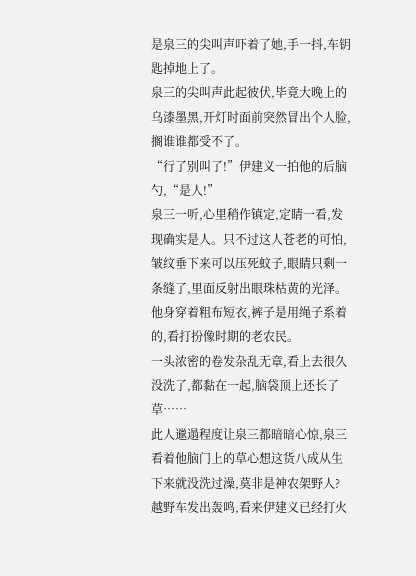是泉三的尖叫声吓着了她,手一抖,车钥匙掉地上了。
泉三的尖叫声此起彼伏,毕竟大晚上的乌漆墨黑,开灯时面前突然冒出个人脸,搁谁谁都受不了。
“行了别叫了!”伊建义一拍他的后脑勺,“是人!”
泉三一听,心里稍作镇定,定睛一看,发现确实是人。只不过这人苍老的可怕,皱纹垂下来可以压死蚊子,眼睛只剩一条缝了,里面反射出眼珠枯黄的光泽。他身穿着粗布短衣,裤子是用绳子系着的,看打扮像时期的老农民。
一头浓密的卷发杂乱无章,看上去很久没洗了,都黏在一起,脑袋顶上还长了草……
此人邋遢程度让泉三都暗暗心惊,泉三看着他脑门上的草心想这货八成从生下来就没洗过澡,莫非是神农架野人?
越野车发出轰鸣,看来伊建义已经打火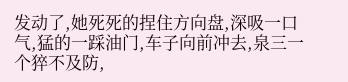发动了,她死死的捏住方向盘,深吸一口气,猛的一踩油门,车子向前冲去,泉三一个猝不及防,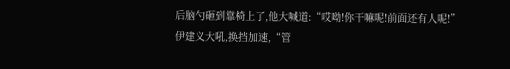后脑勺砸到靠椅上了,他大喊道:“哎呦!你干嘛呢!前面还有人呢!”
伊建义大吼,换挡加速,“管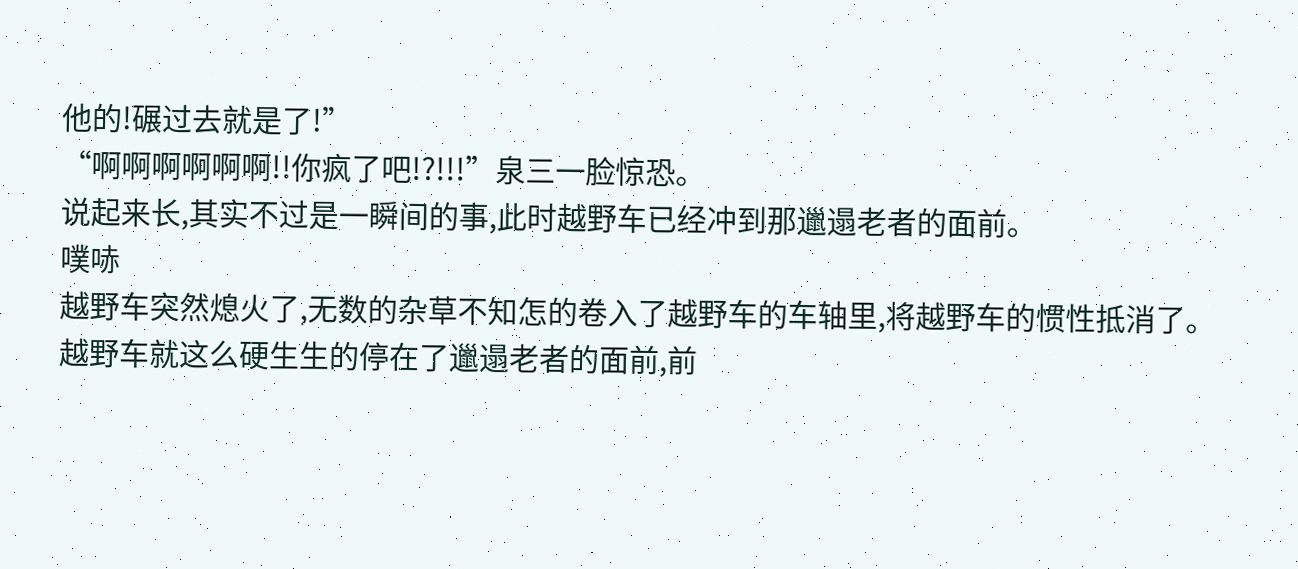他的!碾过去就是了!”
“啊啊啊啊啊啊!!你疯了吧!?!!!”泉三一脸惊恐。
说起来长,其实不过是一瞬间的事,此时越野车已经冲到那邋遢老者的面前。
噗哧
越野车突然熄火了,无数的杂草不知怎的卷入了越野车的车轴里,将越野车的惯性抵消了。
越野车就这么硬生生的停在了邋遢老者的面前,前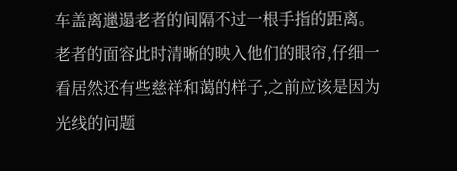车盖离邋遢老者的间隔不过一根手指的距离。
老者的面容此时清晰的映入他们的眼帘,仔细一看居然还有些慈祥和蔼的样子,之前应该是因为光线的问题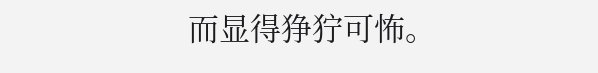而显得狰狞可怖。